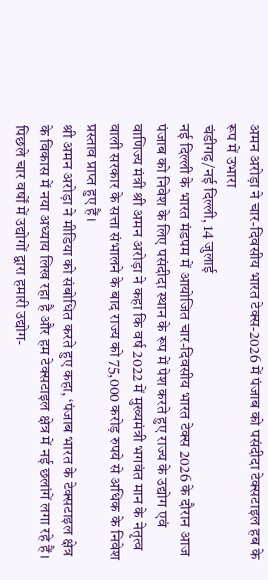अमन अरोड़ा ने चार-दिवसीय भारत टेक्स-2026 में पंजाब को पसंदीदा टेक्सटाइल हब के रूप में उभारा
चंडीगढ़/नई दिल्ली, 14 जुलाई
नई दिल्ली के भारत मंडपम में आयोजित चार-दिवसीय भारत टेक्स 2026 के दौरान आज पंजाब को निवेश के लिए पसंदीदा स्थान के रूप में पेश करते हुए राज्य के उद्योग एवं वाणिज्य मंत्री श्री अमन अरोड़ा ने कहा कि वर्ष 2022 में मुख्यमंत्री भगवंत मान के नेतृत्व वाली सरकार के सत्ता संभालने के बाद राज्य को 75,000 करोड़ रुपये से अधिक के निवेश प्रस्ताव प्राप्त हुए हैं।
श्री अमन अरोड़ा ने मीडिया को संबोधित करते हुए कहा, ‘पंजाब भारत के टेक्सटाइल क्षेत्र के विकास में नया अध्याय लिख रहा है और हम टेक्सटाइल क्षेत्र में नई छलांगें लगा रहे हैं। पिछले चार वर्षों में उद्योगों द्वारा हमारी उद्योग-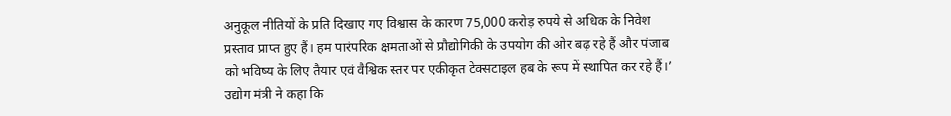अनुकूल नीतियों के प्रति दिखाए गए विश्वास के कारण 75,000 करोड़ रुपये से अधिक के निवेश प्रस्ताव प्राप्त हुए हैं। हम पारंपरिक क्षमताओं से प्रौद्योगिकी के उपयोग की ओर बढ़ रहे हैं और पंजाब को भविष्य के लिए तैयार एवं वैश्विक स्तर पर एकीकृत टेक्सटाइल हब के रूप में स्थापित कर रहे हैं।’
उद्योग मंत्री ने कहा कि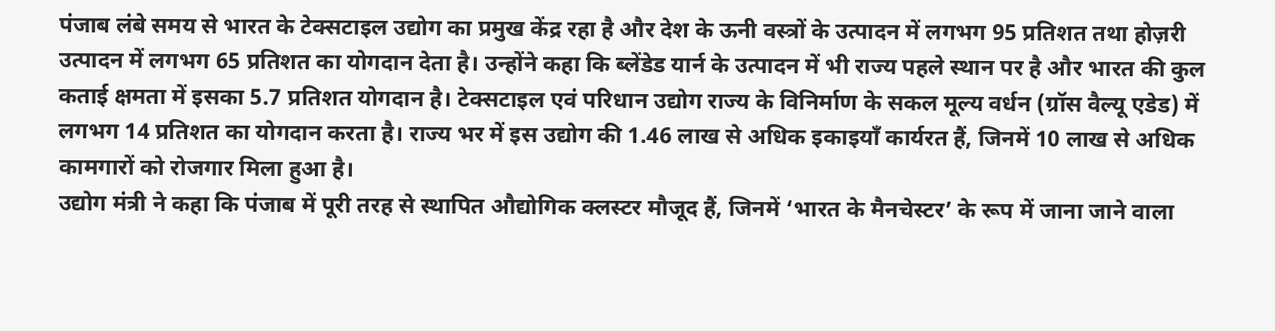पंजाब लंबे समय से भारत के टेक्सटाइल उद्योग का प्रमुख केंद्र रहा है और देश के ऊनी वस्त्रों के उत्पादन में लगभग 95 प्रतिशत तथा होज़री उत्पादन में लगभग 65 प्रतिशत का योगदान देता है। उन्होंने कहा कि ब्लेंडेड यार्न के उत्पादन में भी राज्य पहले स्थान पर है और भारत की कुल कताई क्षमता में इसका 5.7 प्रतिशत योगदान है। टेक्सटाइल एवं परिधान उद्योग राज्य के विनिर्माण के सकल मूल्य वर्धन (ग्रॉस वैल्यू एडेड) में लगभग 14 प्रतिशत का योगदान करता है। राज्य भर में इस उद्योग की 1.46 लाख से अधिक इकाइयाँ कार्यरत हैं, जिनमें 10 लाख से अधिक कामगारों को रोजगार मिला हुआ है।
उद्योग मंत्री ने कहा कि पंजाब में पूरी तरह से स्थापित औद्योगिक क्लस्टर मौजूद हैं, जिनमें ‘भारत के मैनचेस्टर’ के रूप में जाना जाने वाला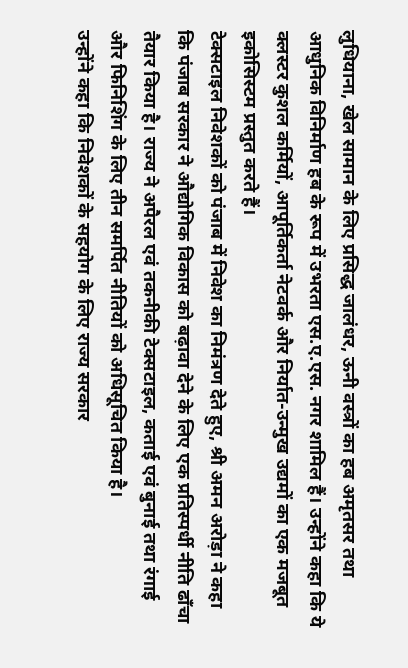लुधियाना, खेल सामान के लिए प्रसिद्ध जालंधर, ऊनी वस्त्रों का हब अमृतसर तथा आधुनिक विनिर्माण हब के रूप में उभरता एस.ए.एस. नगर शामिल हैं। उन्होंने कहा कि ये क्लस्टर कुशल कर्मियों, आपूर्तिकर्ता नेटवर्क और निर्यात-उन्मुख उद्यमों का एक मजबूत इकोसिस्टम प्रस्तुत करते हैं।
टेक्सटाइल निवेशकों को पंजाब में निवेश का निमंत्रण देते हुए, श्री अमन अरोड़ा ने कहा कि पंजाब सरकार ने औद्योगिक विकास को बढ़ावा देने के लिए एक प्रतिस्पर्धी नीति ढाँचा तैयार किया है। राज्य ने अपैरल एवं तकनीकी टेक्सटाइल, कताई एवं बुनाई तथा रंगाई और फिनिशिंग के लिए तीन समर्पित नीतियों को अधिसूचित किया है।
उन्होंने कहा कि निवेशकों के सहयोग के लिए राज्य सरकार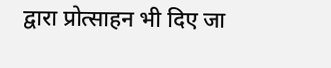द्वारा प्रोत्साहन भी दिए जा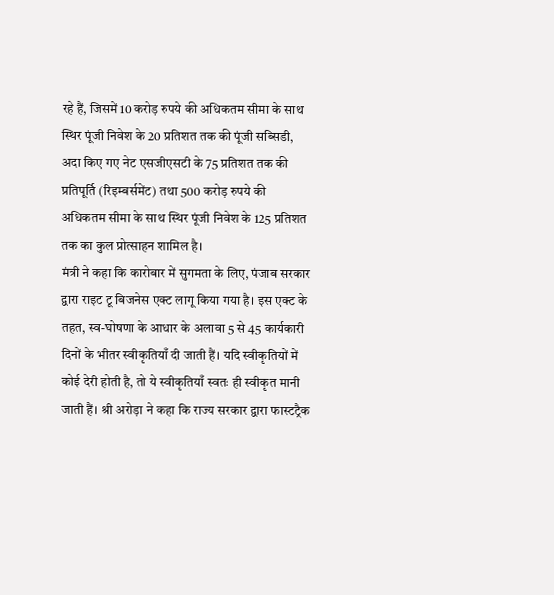रहे हैं, जिसमें 10 करोड़ रुपये की अधिकतम सीमा के साथ स्थिर पूंजी निवेश के 20 प्रतिशत तक की पूंजी सब्सिडी, अदा किए गए नेट एसजीएसटी के 75 प्रतिशत तक की प्रतिपूर्ति (रिइम्बर्समेंट) तथा 500 करोड़ रुपये की अधिकतम सीमा के साथ स्थिर पूंजी निवेश के 125 प्रतिशत तक का कुल प्रोत्साहन शामिल है।
मंत्री ने कहा कि कारोबार में सुगमता के लिए, पंजाब सरकार द्वारा राइट टू बिजनेस एक्ट लागू किया गया है। इस एक्ट के तहत, स्व-घोषणा के आधार के अलावा 5 से 45 कार्यकारी दिनों के भीतर स्वीकृतियाँ दी जाती हैं। यदि स्वीकृतियों में कोई देरी होती है, तो ये स्वीकृतियाँ स्वतः ही स्वीकृत मानी जाती हैं। श्री अरोड़ा ने कहा कि राज्य सरकार द्वारा फास्टट्रैक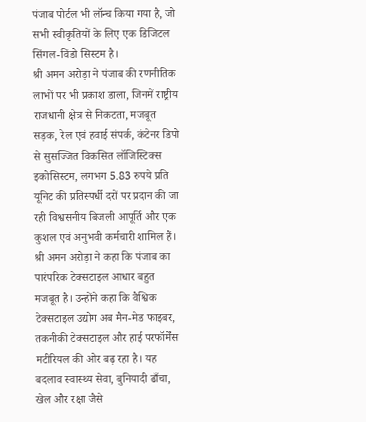पंजाब पोर्टल भी लॉन्च किया गया है, जो सभी स्वीकृतियों के लिए एक डिजिटल सिंगल-विंडो सिस्टम है।
श्री अमन अरोड़ा ने पंजाब की रणनीतिक लाभों पर भी प्रकाश डाला, जिनमें राष्ट्रीय राजधानी क्षेत्र से निकटता, मजबूत सड़क, रेल एवं हवाई संपर्क, कंटेनर डिपो से सुसज्जित विकसित लॉजिस्टिक्स इकोसिस्टम, लगभग 5.83 रुपये प्रति यूनिट की प्रतिस्पर्धी दरों पर प्रदान की जा रही विश्वसनीय बिजली आपूर्ति और एक कुशल एवं अनुभवी कर्मचारी शामिल हैं।
श्री अमन अरोड़ा ने कहा कि पंजाब का पारंपरिक टेक्सटाइल आधार बहुत मजबूत है। उन्होंने कहा कि वैश्विक टेक्सटाइल उद्योग अब मैन-मेड फाइबर, तकनीकी टेक्सटाइल और हाई परफॉर्मेंस मटीरियल की ओर बढ़ रहा है। यह बदलाव स्वास्थ्य सेवा, बुनियादी ढाँचा, खेल और रक्षा जैसे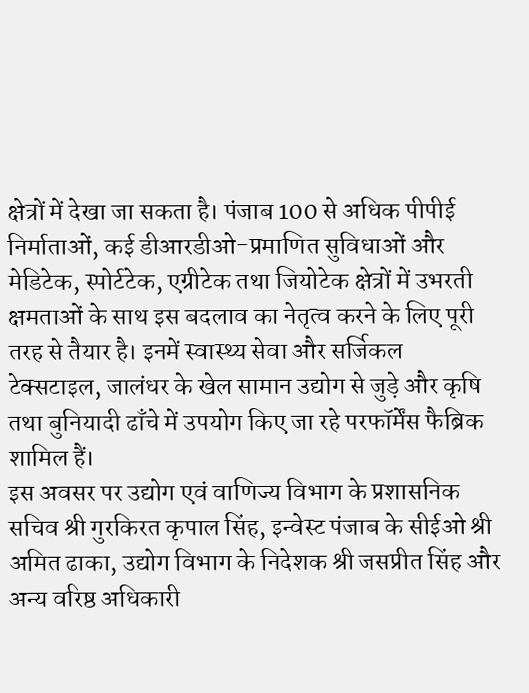क्षेत्रों में देखा जा सकता है। पंजाब 100 से अधिक पीपीई निर्माताओं, कई डीआरडीओ-प्रमाणित सुविधाओं और मेडिटेक, स्पोर्टटेक, एग्रीटेक तथा जियोटेक क्षेत्रों में उभरती क्षमताओं के साथ इस बदलाव का नेतृत्व करने के लिए पूरी तरह से तैयार है। इनमें स्वास्थ्य सेवा और सर्जिकल टेक्सटाइल, जालंधर के खेल सामान उद्योग से जुड़े और कृषि तथा बुनियादी ढाँचे में उपयोग किए जा रहे परफॉर्मेंस फैब्रिक शामिल हैं।
इस अवसर पर उद्योग एवं वाणिज्य विभाग के प्रशासनिक सचिव श्री गुरकिरत कृपाल सिंह, इन्वेस्ट पंजाब के सीईओ श्री अमित ढाका, उद्योग विभाग के निदेशक श्री जसप्रीत सिंह और अन्य वरिष्ठ अधिकारी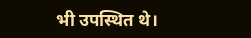भी उपस्थित थे।